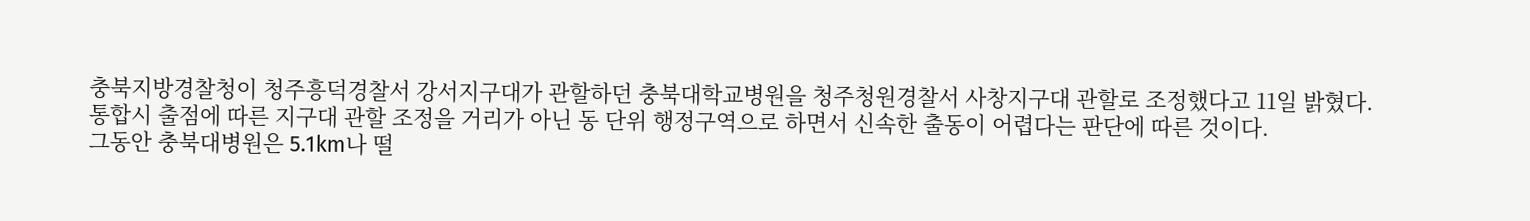충북지방경찰청이 청주흥덕경찰서 강서지구대가 관할하던 충북대학교병원을 청주청원경찰서 사창지구대 관할로 조정했다고 11일 밝혔다.
통합시 출점에 따른 지구대 관할 조정을 거리가 아닌 동 단위 행정구역으로 하면서 신속한 출동이 어렵다는 판단에 따른 것이다.
그동안 충북대병원은 5.1km나 떨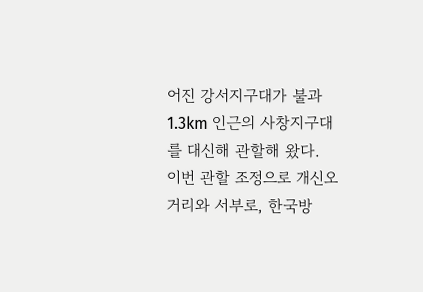어진 강서지구대가 불과 1.3km 인근의 사창지구대를 대신해 관할해 왔다.
이번 관할 조정으로 개신오거리와 서부로, 한국방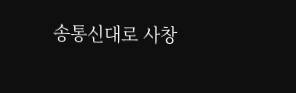송통신대로 사창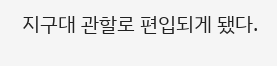지구대 관할로 편입되게 됐다.